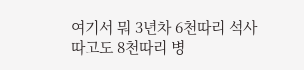여기서 뭐 3년차 6천따리 석사따고도 8천따리 병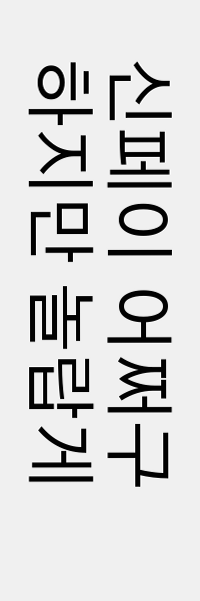신페이 어쩌구 하지만 놀랍게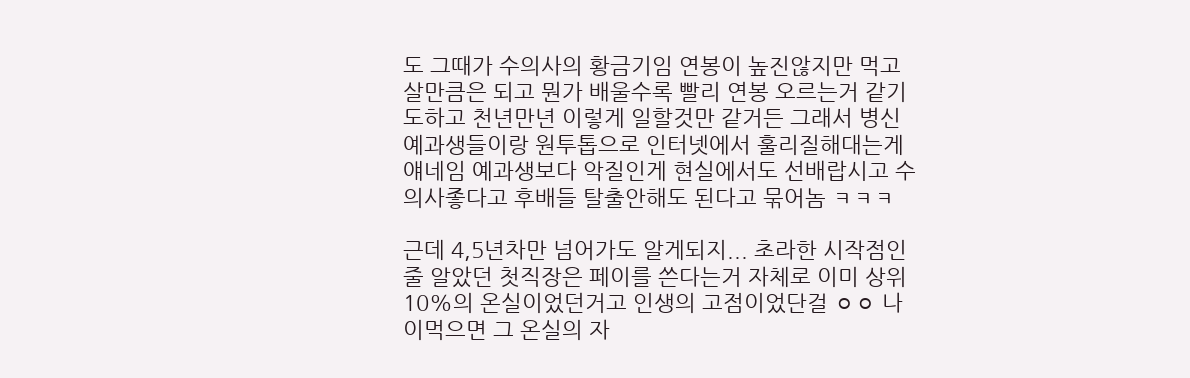도 그때가 수의사의 황금기임 연봉이 높진않지만 먹고살만큼은 되고 뭔가 배울수록 빨리 연봉 오르는거 같기도하고 천년만년 이렇게 일할것만 같거든 그래서 병신예과생들이랑 원투톱으로 인터넷에서 훌리질해대는게 얘네임 예과생보다 악질인게 현실에서도 선배랍시고 수의사좋다고 후배들 탈출안해도 된다고 묶어놈 ㅋㅋㅋ

근데 4,5년차만 넘어가도 알게되지... 초라한 시작점인줄 알았던 첫직장은 페이를 쓴다는거 자체로 이미 상위 10%의 온실이었던거고 인생의 고점이었단걸 ㅇㅇ 나이먹으면 그 온실의 자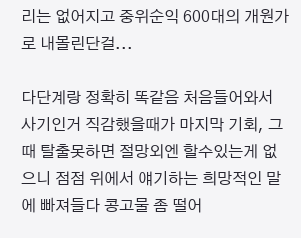리는 없어지고 중위순익 600대의 개원가로 내몰린단걸...

다단계랑 정확히 똑같음 처음들어와서 사기인거 직감했을때가 마지막 기회, 그때 탈출못하면 절망외엔 할수있는게 없으니 점점 위에서 얘기하는 희망적인 말에 빠져들다 콩고물 좀 떨어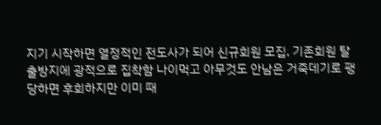지기 시작하면 열정적인 전도사가 되어 신규회원 모집, 기존회원 탈출방지에 광적으로 집착함 나이먹고 아무것도 안남은 거죽데기로 팽당하면 후회하지만 이미 때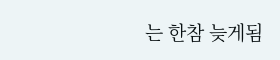는 한참 늦게됨